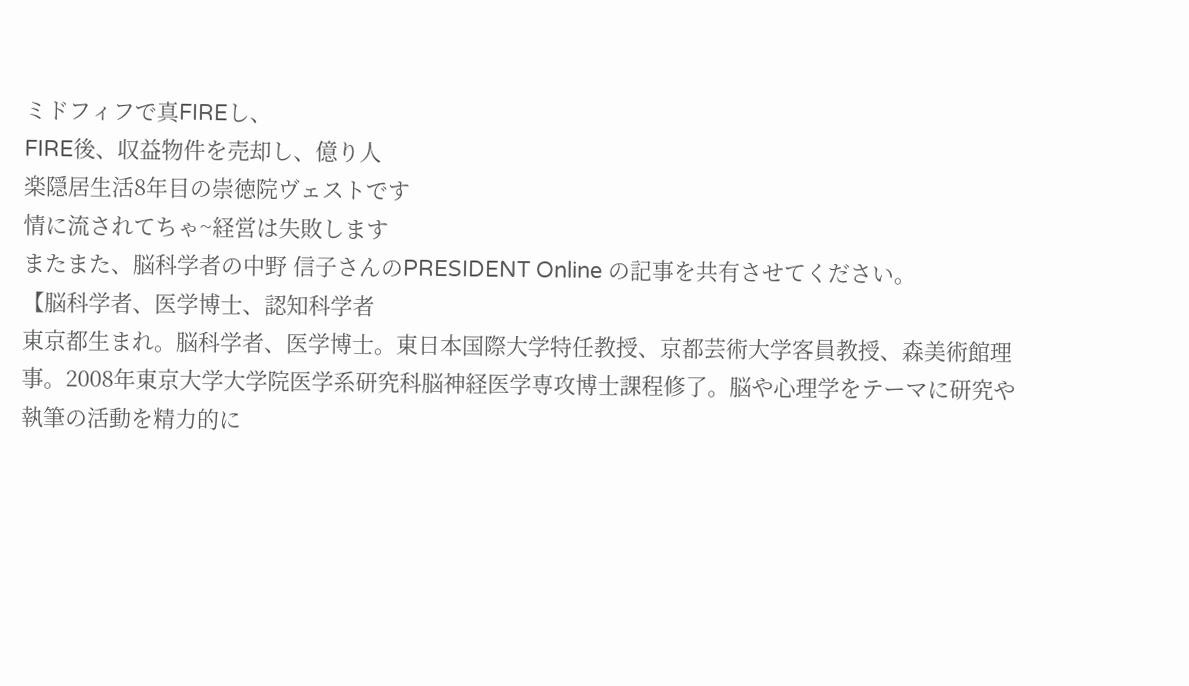ミドフィフで真FIREし、
FIRE後、収益物件を売却し、億り人
楽隠居生活8年目の崇徳院ヴェストです
情に流されてちゃ~経営は失敗します
またまた、脳科学者の中野 信子さんのPRESIDENT Online の記事を共有させてください。
【脳科学者、医学博士、認知科学者
東京都生まれ。脳科学者、医学博士。東日本国際大学特任教授、京都芸術大学客員教授、森美術館理事。2008年東京大学大学院医学系研究科脳神経医学専攻博士課程修了。脳や心理学をテーマに研究や執筆の活動を精力的に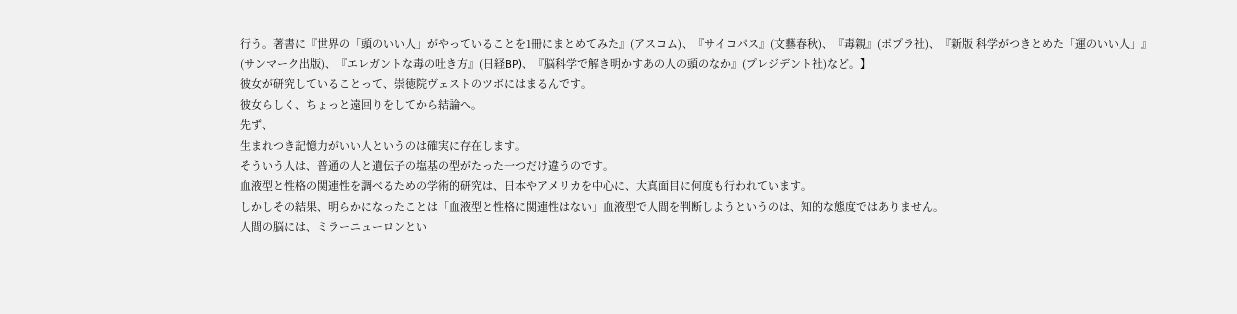行う。著書に『世界の「頭のいい人」がやっていることを1冊にまとめてみた』(アスコム)、『サイコパス』(文藝春秋)、『毒親』(ポプラ社)、『新版 科学がつきとめた「運のいい人」』(サンマーク出版)、『エレガントな毒の吐き方』(日経BP)、『脳科学で解き明かすあの人の頭のなか』(プレジデント社)など。】
彼女が研究していることって、崇徳院ヴェストのツボにはまるんです。
彼女らしく、ちょっと遠回りをしてから結論へ。
先ず、
生まれつき記憶力がいい人というのは確実に存在します。
そういう人は、普通の人と遺伝子の塩基の型がたった一つだけ違うのです。
血液型と性格の関連性を調べるための学術的研究は、日本やアメリカを中心に、大真面目に何度も行われています。
しかしその結果、明らかになったことは「血液型と性格に関連性はない」血液型で人間を判断しようというのは、知的な態度ではありません。
人間の脳には、ミラーニューロンとい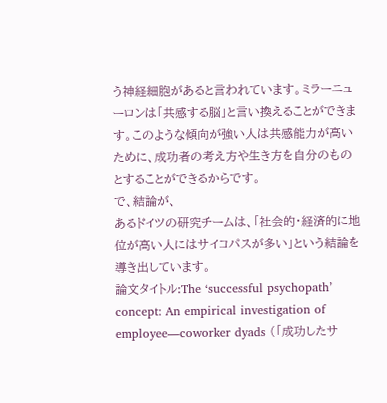う神経細胞があると言われています。ミラーニューロンは「共感する脳」と言い換えることができます。このような傾向が強い人は共感能力が高いために、成功者の考え方や生き方を自分のものとすることができるからです。
で、結論が、
あるドイツの研究チームは、「社会的・経済的に地位が高い人にはサイコパスが多い」という結論を導き出しています。
論文タイトル:The ‘successful psychopath’ concept: An empirical investigation of employee―coworker dyads (「成功したサ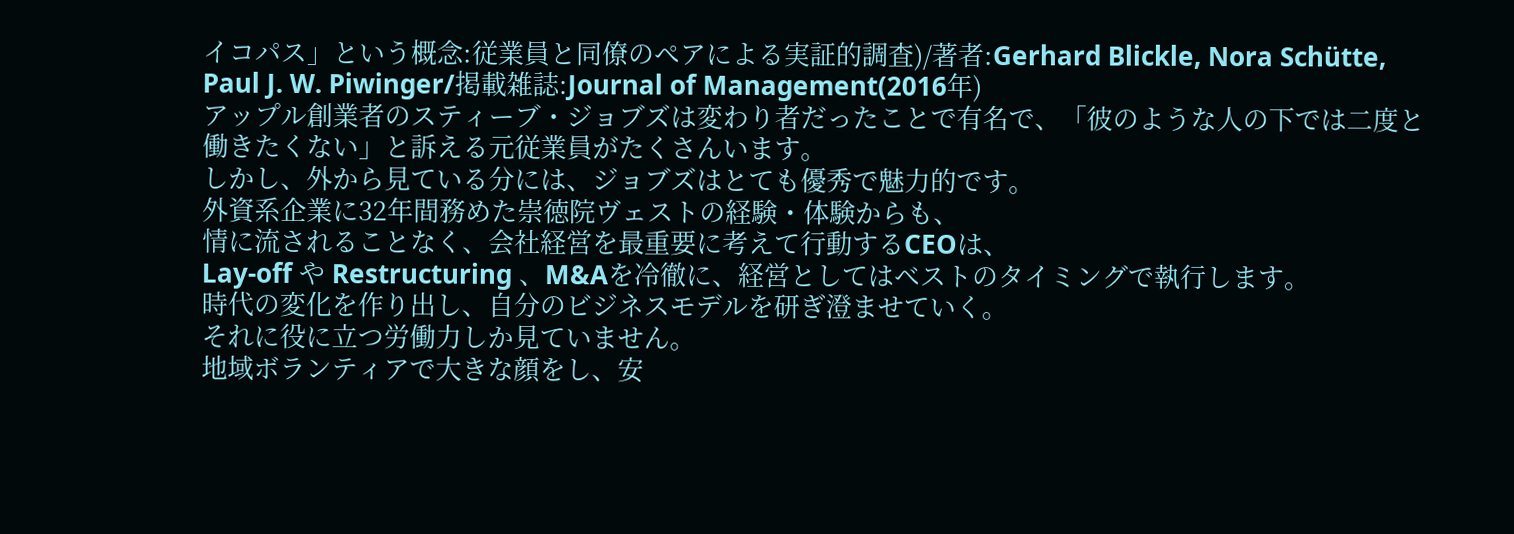イコパス」という概念:従業員と同僚のペアによる実証的調査)/著者:Gerhard Blickle, Nora Schütte, Paul J. W. Piwinger/掲載雑誌:Journal of Management(2016年)
アップル創業者のスティーブ・ジョブズは変わり者だったことで有名で、「彼のような人の下では二度と働きたくない」と訴える元従業員がたくさんいます。
しかし、外から見ている分には、ジョブズはとても優秀で魅力的です。
外資系企業に32年間務めた崇徳院ヴェストの経験・体験からも、
情に流されることなく、会社経営を最重要に考えて行動するCEOは、
Lay-off や Restructuring 、M&Aを冷徹に、経営としてはベストのタイミングで執行します。
時代の変化を作り出し、自分のビジネスモデルを研ぎ澄ませていく。
それに役に立つ労働力しか見ていません。
地域ボランティアで大きな顔をし、安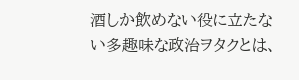酒しか飲めない役に立たない多趣味な政治ヲタクとは、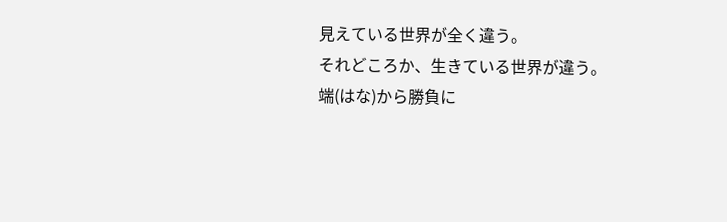見えている世界が全く違う。
それどころか、生きている世界が違う。
端(はな)から勝負に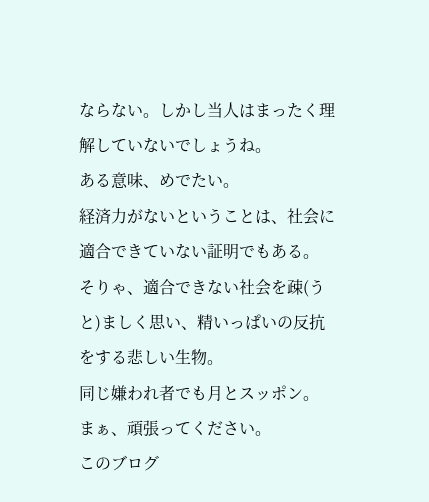ならない。しかし当人はまったく理解していないでしょうね。
ある意味、めでたい。
経済力がないということは、社会に適合できていない証明でもある。
そりゃ、適合できない社会を疎(うと)ましく思い、精いっぱいの反抗をする悲しい生物。
同じ嫌われ者でも月とスッポン。
まぁ、頑張ってください。
このブログ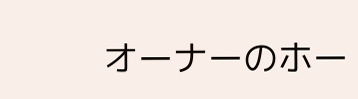オーナーのホー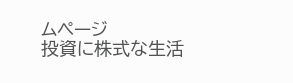ムページ
投資に株式な生活